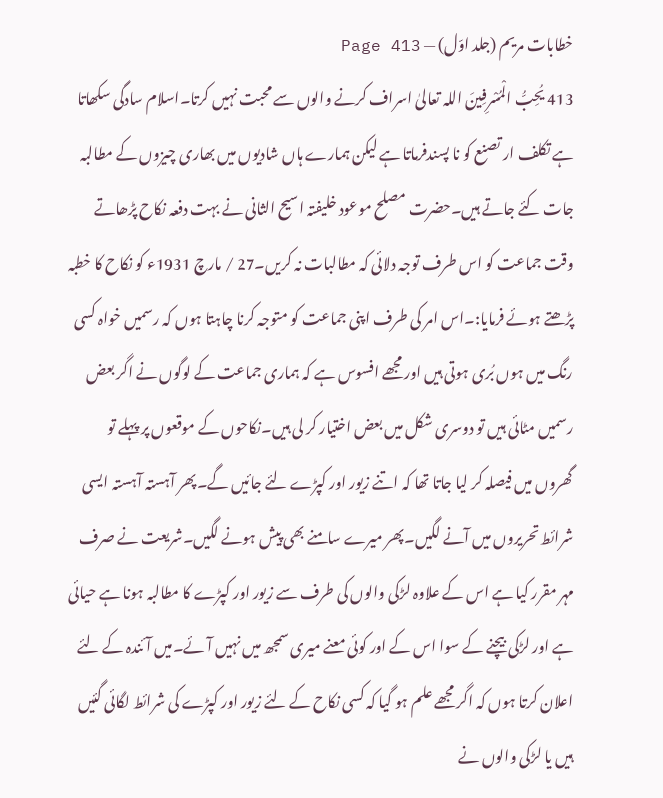خطابات مریم (جلد اوّل) — Page 413
413 يُحِبُّ الْمُسْرِفِينَ اللہ تعالیٰ اسراف کرنے والوں سے محبت نہیں کرتا۔اسلام سادگی سکھاتا ہے تکلف ار تصنع کو نا پسندفرماتا ہے لیکن ہمارے ہاں شادیوں میں بھاری چیزوں کے مطالبہ جات کئے جاتے ہیں۔حضرت مصلح موعود خلیفتہ اسیح الثانی نے بہت دفعہ نکاح پڑھاتے وقت جماعت کو اس طرف توجہ دلائی کہ مطالبات نہ کریں۔27 / مارچ 1931ء کو نکاح کا خطبہ پڑھتے ہوئے فرمایا:۔اس امر کی طرف اپنی جماعت کو متوجہ کرنا چاہتا ہوں کہ رسمیں خواہ کسی رنگ میں ہوں بُری ہوتی ہیں اور مجھے افسوس ہے کہ ہماری جماعت کے لوگوں نے اگر بعض رسمیں مٹائی ہیں تو دوسری شکل میں بعض اختیار کر لی ہیں۔نکاحوں کے موقعوں پر پہلے تو گھروں میں فیصلہ کر لیا جاتا تھا کہ اتنے زیور اور کپڑے لئے جائیں گے۔پھر آہستہ آہستہ ایسی شرائط تحریروں میں آنے لگیں۔پھر میرے سامنے بھی پیش ہونے لگیں۔شریعت نے صرف مہر مقرر کیا ہے اس کے علاوہ لڑکی والوں کی طرف سے زیور اور کپڑے کا مطالبہ ہونا ہے حیائی ہے اور لڑکی بیچنے کے سوا اس کے اور کوئی معنے میری سمجھ میں نہیں آئے۔میں آئندہ کے لئے اعلان کرتا ہوں کہ اگر مجھے علم ہو گیا کہ کسی نکاح کے لئے زیور اور کپڑے کی شرائط لگائی گئیں ہیں یا لڑکی والوں نے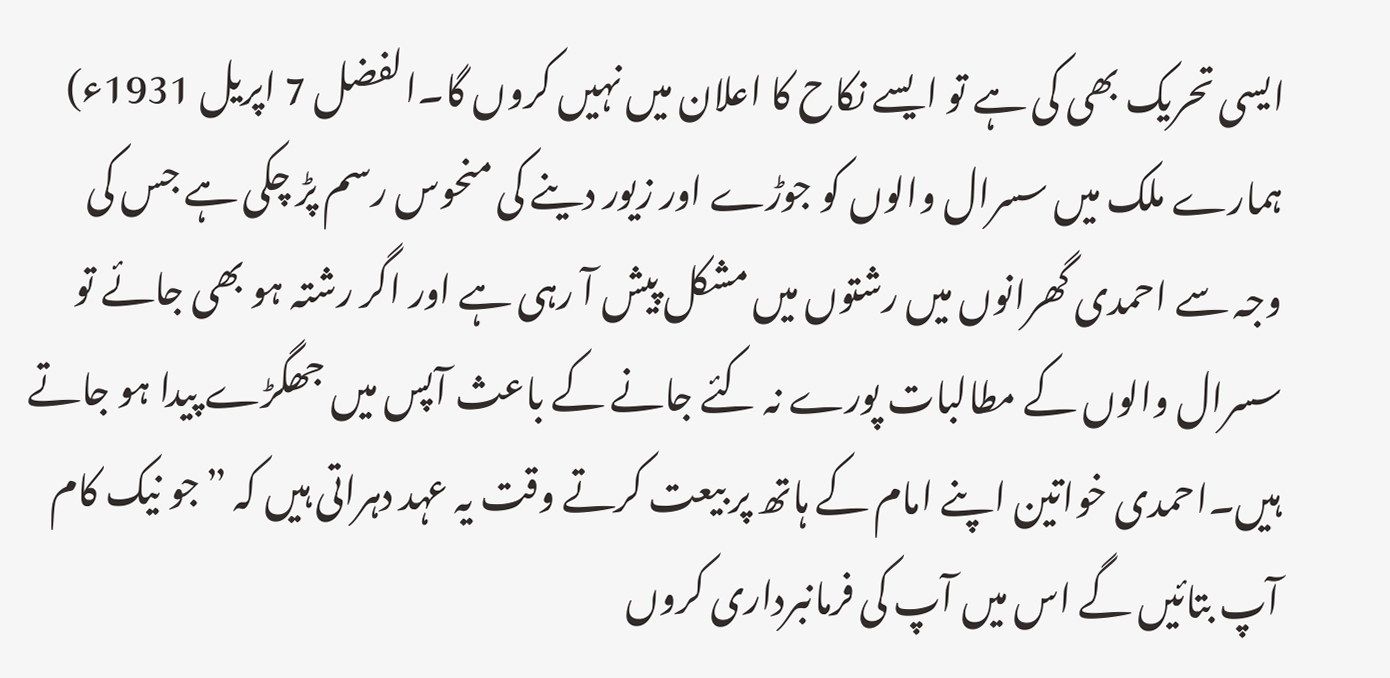ایسی تحریک بھی کی ہے تو ایسے نکاح کا اعلان میں نہیں کروں گا۔الفضل 7 اپریل 1931ء) ہمارے ملک میں سسرال والوں کو جوڑے اور زیور دینے کی منحوس رسم پڑ چکی ہے جس کی وجہ سے احمدی گھرانوں میں رشتوں میں مشکل پیش آ رہی ہے اور اگر رشتہ ہو بھی جائے تو سسرال والوں کے مطالبات پورے نہ کئے جانے کے باعث آپس میں جھگڑے پیدا ہو جاتے ہیں۔احمدی خواتین اپنے امام کے ہاتھ پر بیعت کرتے وقت یہ عہد دہراتی ہیں کہ ”جو نیک کام آپ بتائیں گے اس میں آپ کی فرمانبرداری کروں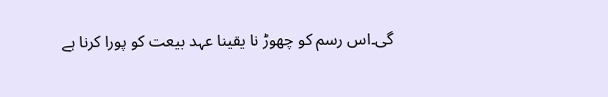گی۔اس رسم کو چھوڑ نا یقینا عہد بیعت کو پورا کرنا ہے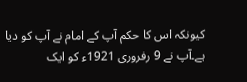کیونکہ اس کا حکم آپ کے امام نے آپ کو دیا ہے۔آپ نے 9 رفروری 1921ء کو ایک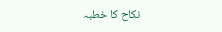نکاح کا خطبہ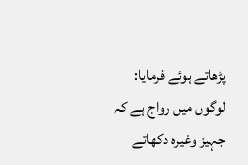پڑھاتے ہوئے فرمایا: لوگوں میں رواج ہے کہ جہیز وغیرہ دکھاتے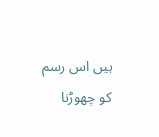ہیں اس رسم کو چھوڑنا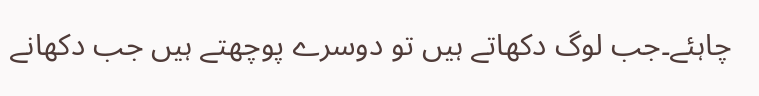چاہئے۔جب لوگ دکھاتے ہیں تو دوسرے پوچھتے ہیں جب دکھانے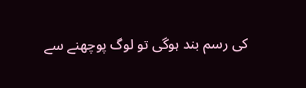کی رسم بند ہوگی تو لوگ پوچھنے سے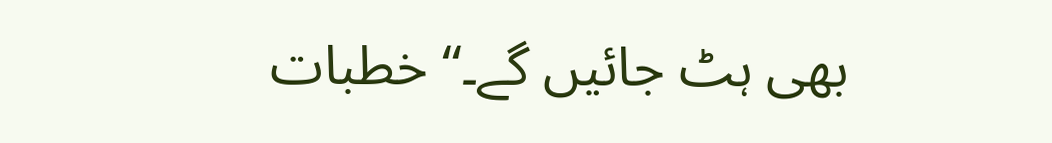بھی ہٹ جائیں گے۔“ خطبات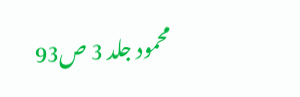محمود جلد 3 ص93